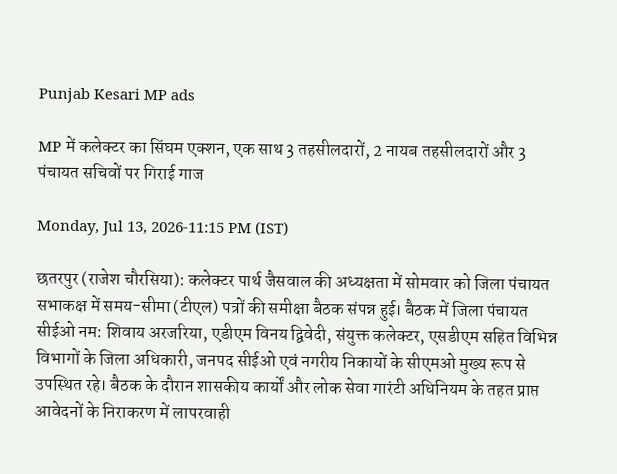Punjab Kesari MP ads

MP में कलेक्टर का सिंघम एक्शन, एक साथ 3 तहसीलदारों, 2 नायब तहसीलदारों और 3 पंचायत सचिवों पर गिराई गाज

Monday, Jul 13, 2026-11:15 PM (IST)

छतरपुर (राजेश चौरसिया): कलेक्टर पार्थ जैसवाल की अध्यक्षता में सोमवार को जिला पंचायत सभाकक्ष में समय-सीमा (टीएल) पत्रों की समीक्षा बैठक संपन्न हुई। बैठक में जिला पंचायत सीईओ नम: शिवाय अरजरिया, एडीएम विनय द्विवेदी, संयुक्त कलेक्टर, एसडीएम सहित विभिन्न विभागों के जिला अधिकारी, जनपद सीईओ एवं नगरीय निकायों के सीएमओ मुख्य रूप से उपस्थित रहे। बैठक के दौरान शासकीय कार्यों और लोक सेवा गारंटी अधिनियम के तहत प्राप्त आवेदनों के निराकरण में लापरवाही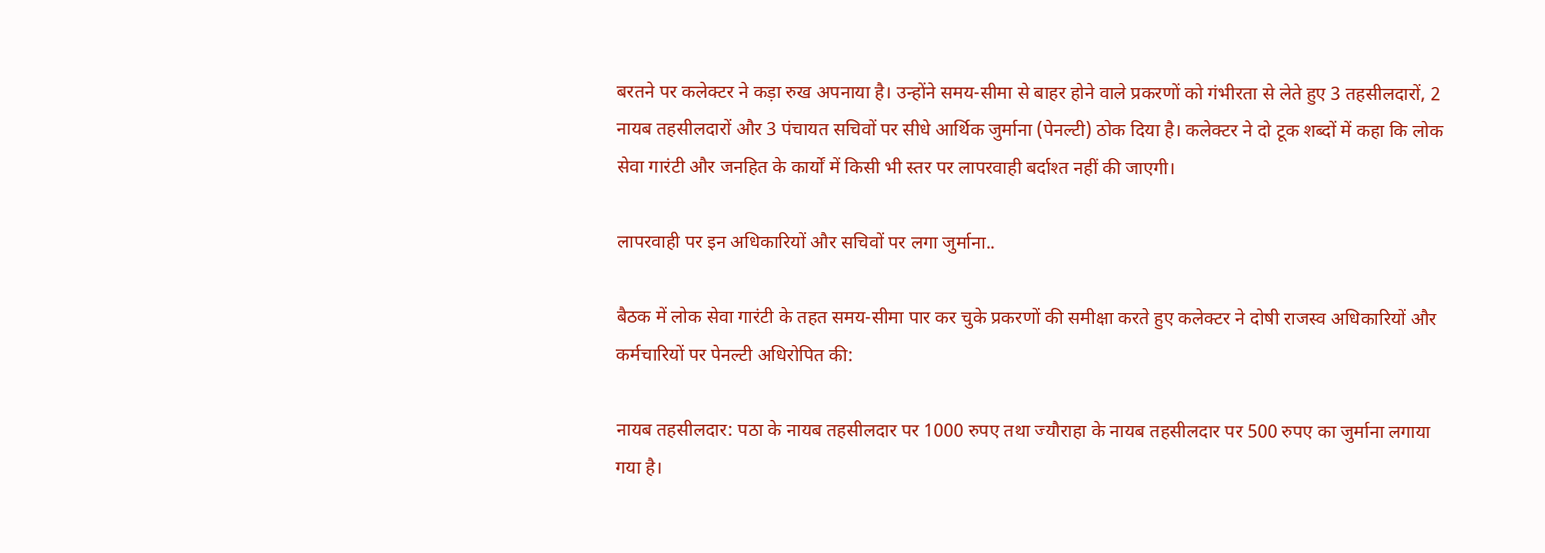बरतने पर कलेक्टर ने कड़ा रुख अपनाया है। उन्होंने समय-सीमा से बाहर होने वाले प्रकरणों को गंभीरता से लेते हुए 3 तहसीलदारों, 2 नायब तहसीलदारों और 3 पंचायत सचिवों पर सीधे आर्थिक जुर्माना (पेनल्टी) ठोक दिया है। कलेक्टर ने दो टूक शब्दों में कहा कि लोक सेवा गारंटी और जनहित के कार्यों में किसी भी स्तर पर लापरवाही बर्दाश्त नहीं की जाएगी।

लापरवाही पर इन अधिकारियों और सचिवों पर लगा जुर्माना..

बैठक में लोक सेवा गारंटी के तहत समय-सीमा पार कर चुके प्रकरणों की समीक्षा करते हुए कलेक्टर ने दोषी राजस्व अधिकारियों और कर्मचारियों पर पेनल्टी अधिरोपित की:

नायब तहसीलदार: पठा के नायब तहसीलदार पर 1000 रुपए तथा ज्यौराहा के नायब तहसीलदार पर 500 रुपए का जुर्माना लगाया गया है।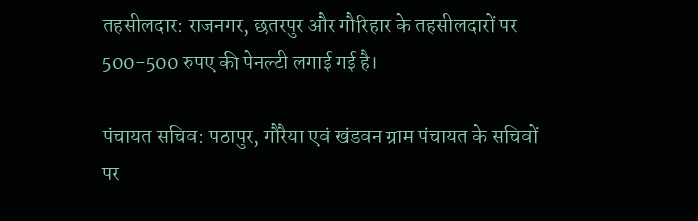तहसीलदार: राजनगर, छतरपुर और गौरिहार के तहसीलदारों पर 500-500 रुपए की पेनल्टी लगाई गई है।

पंचायत सचिव: पठापुर, गौरैया एवं खंडवन ग्राम पंचायत के सचिवों पर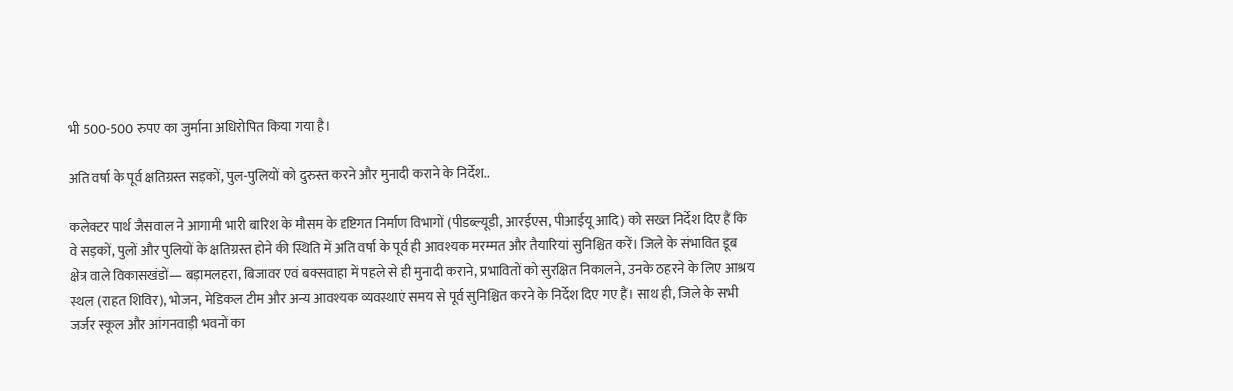भी 500-500 रुपए का जुर्माना अधिरोपित किया गया है।

अति वर्षा के पूर्व क्षतिग्रस्त सड़कों, पुल-पुलियों को दुरुस्त करने और मुनादी कराने के निर्देश..

कलेक्टर पार्थ जैसवाल ने आगामी भारी बारिश के मौसम के दृष्टिगत निर्माण विभागों (पीडब्ल्यूडी, आरईएस, पीआईयू आदि) को सख्त निर्देश दिए हैं कि वे सड़कों, पुलों और पुलियों के क्षतिग्रस्त होने की स्थिति में अति वर्षा के पूर्व ही आवश्यक मरम्मत और तैयारियां सुनिश्चित करें। जिले के संभावित डूब क्षेत्र वाले विकासखंडों— बड़ामलहरा, बिजावर एवं बक्सवाहा में पहले से ही मुनादी कराने, प्रभावितों को सुरक्षित निकालने, उनके ठहरने के लिए आश्रय स्थल (राहत शिविर), भोजन, मेडिकल टीम और अन्य आवश्यक व्यवस्थाएं समय से पूर्व सुनिश्चित करने के निर्देश दिए गए हैं। साथ ही, जिले के सभी जर्जर स्कूल और आंगनवाड़ी भवनों का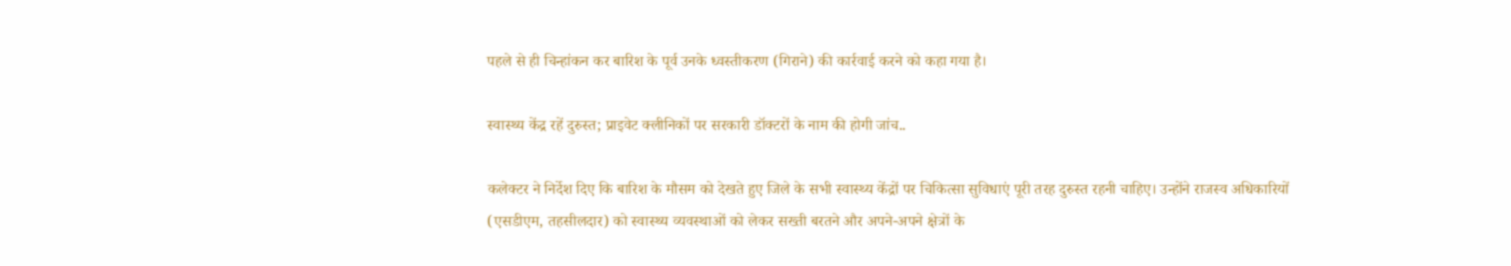पहले से ही चिन्हांकन कर बारिश के पूर्व उनके ध्वस्तीकरण (गिराने) की कार्रवाई करने को कहा गया है।

स्वास्थ्य केंद्र रहें दुरुस्त; प्राइवेट क्लीनिकों पर सरकारी डॉक्टरों के नाम की होगी जांच..

कलेक्टर ने निर्देश दिए कि बारिश के मौसम को देखते हुए जिले के सभी स्वास्थ्य केंद्रों पर चिकित्सा सुविधाएं पूरी तरह दुरुस्त रहनी चाहिए। उन्होंने राजस्व अधिकारियों (एसडीएम, तहसीलदार) को स्वास्थ्य व्यवस्थाओं को लेकर सख्ती बरतने और अपने-अपने क्षेत्रों के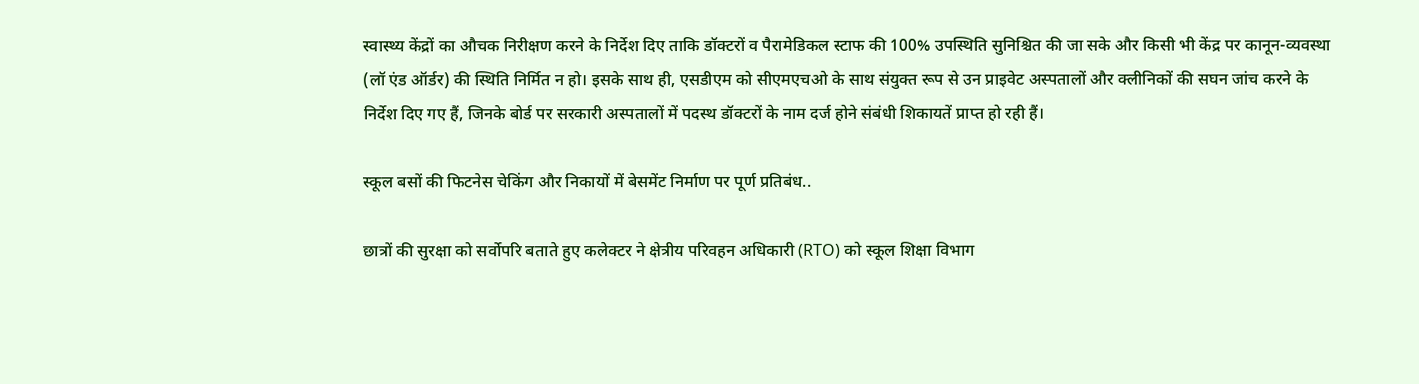स्वास्थ्य केंद्रों का औचक निरीक्षण करने के निर्देश दिए ताकि डॉक्टरों व पैरामेडिकल स्टाफ की 100% उपस्थिति सुनिश्चित की जा सके और किसी भी केंद्र पर कानून-व्यवस्था (लॉ एंड ऑर्डर) की स्थिति निर्मित न हो। इसके साथ ही, एसडीएम को सीएमएचओ के साथ संयुक्त रूप से उन प्राइवेट अस्पतालों और क्लीनिकों की सघन जांच करने के निर्देश दिए गए हैं, जिनके बोर्ड पर सरकारी अस्पतालों में पदस्थ डॉक्टरों के नाम दर्ज होने संबंधी शिकायतें प्राप्त हो रही हैं।

स्कूल बसों की फिटनेस चेकिंग और निकायों में बेसमेंट निर्माण पर पूर्ण प्रतिबंध..

छात्रों की सुरक्षा को सर्वोपरि बताते हुए कलेक्टर ने क्षेत्रीय परिवहन अधिकारी (RTO) को स्कूल शिक्षा विभाग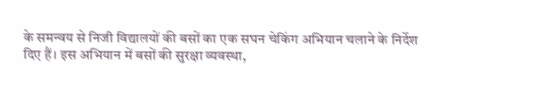के समन्वय से निजी विद्यालयों की बसों का एक सघन चेकिंग अभियान चलाने के निर्देश दिए हैं। इस अभियान में बसों की सुरक्षा व्यवस्था,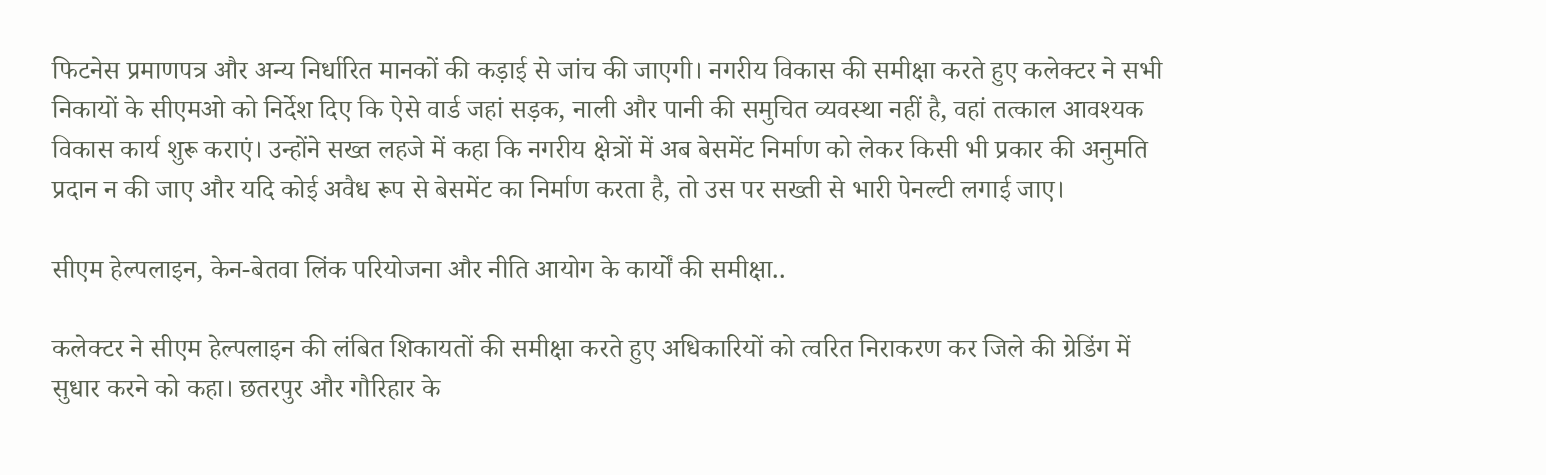फिटनेस प्रमाणपत्र और अन्य निर्धारित मानकों की कड़ाई से जांच की जाएगी। नगरीय विकास की समीक्षा करते हुए कलेक्टर ने सभी निकायों के सीएमओ को निर्देश दिए कि ऐसे वार्ड जहां सड़क, नाली और पानी की समुचित व्यवस्था नहीं है, वहां तत्काल आवश्यक विकास कार्य शुरू कराएं। उन्होंने सख्त लहजे में कहा कि नगरीय क्षेत्रों में अब बेसमेंट निर्माण को लेकर किसी भी प्रकार की अनुमति प्रदान न की जाए और यदि कोई अवैध रूप से बेसमेंट का निर्माण करता है, तो उस पर सख्ती से भारी पेनल्टी लगाई जाए।

सीएम हेल्पलाइन, केन-बेतवा लिंक परियोजना और नीति आयोग के कार्यों की समीक्षा..

कलेक्टर ने सीएम हेल्पलाइन की लंबित शिकायतों की समीक्षा करते हुए अधिकारियों को त्वरित निराकरण कर जिले की ग्रेडिंग में सुधार करने को कहा। छतरपुर और गौरिहार के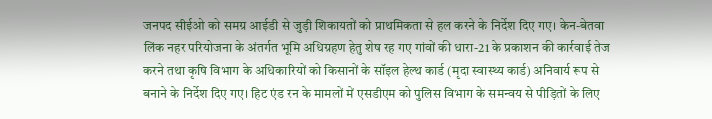जनपद सीईओ को समग्र आईडी से जुड़ी शिकायतों को प्राथमिकता से हल करने के निर्देश दिए गए। केन-बेतवा लिंक नहर परियोजना के अंतर्गत भूमि अधिग्रहण हेतु शेष रह गए गांवों की धारा-21 के प्रकाशन की कार्रवाई तेज करने तथा कृषि विभाग के अधिकारियों को किसानों के सॉइल हेल्थ कार्ड (मृदा स्वास्थ्य कार्ड) अनिवार्य रूप से बनाने के निर्देश दिए गए। हिट एंड रन के मामलों में एसडीएम को पुलिस विभाग के समन्वय से पीड़ितों के लिए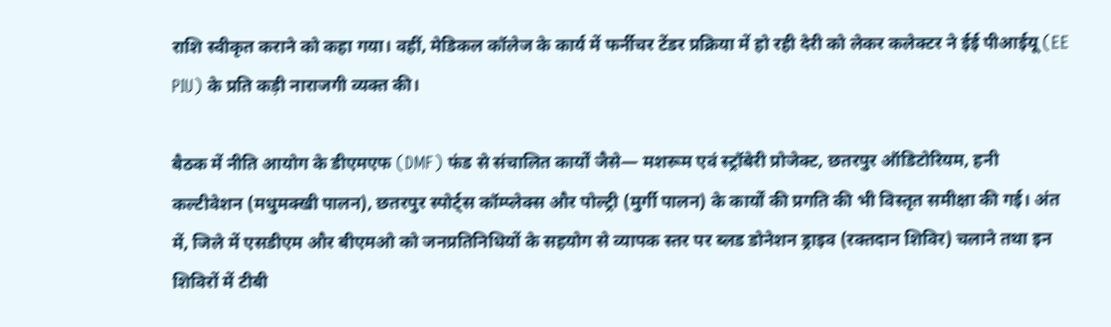राशि स्वीकृत कराने को कहा गया। वहीं, मेडिकल कॉलेज के कार्य में फर्नीचर टेंडर प्रक्रिया में हो रही देरी को लेकर कलेक्टर ने ईई पीआईयू (EE PIU) के प्रति कड़ी नाराजगी व्यक्त की।

बैठक में नीति आयोग के डीएमएफ (DMF) फंड से संचालित कार्यों जैसे— मशरूम एवं स्ट्रॉबेरी प्रोजेक्ट, छतरपुर ऑडिटोरियम, हनी कल्टीवेशन (मधुमक्खी पालन), छतरपुर स्पोर्ट्स कॉम्प्लेक्स और पोल्ट्री (मुर्गी पालन) के कार्यों की प्रगति की भी विस्तृत समीक्षा की गई। अंत में, जिले में एसडीएम और बीएमओ को जनप्रतिनिधियों के सहयोग से व्यापक स्तर पर ब्लड डोनेशन ड्राइव (रक्तदान शिविर) चलाने तथा इन शिविरों में टीबी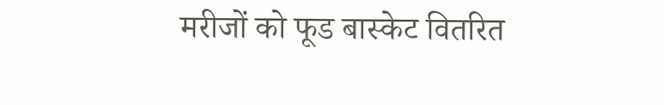मरीजों को फूड बास्केट वितरित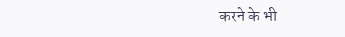करने के भी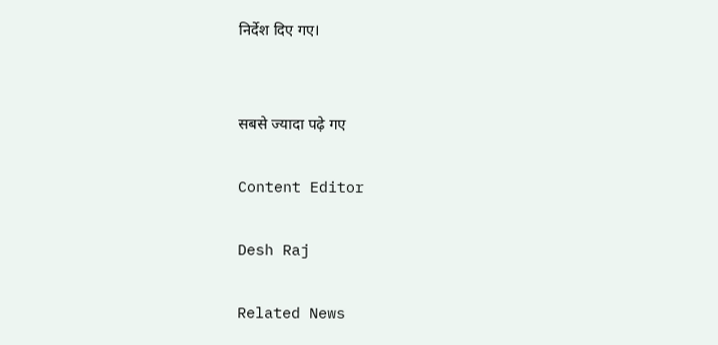निर्देश दिए गए।


सबसे ज्यादा पढ़े गए

Content Editor

Desh Raj

Related News